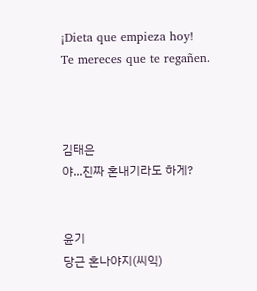¡Dieta que empieza hoy!
Te mereces que te regañen.



김태은
야...진짜 혼내기라도 하게?


윤기
당근 혼나야지(씨익)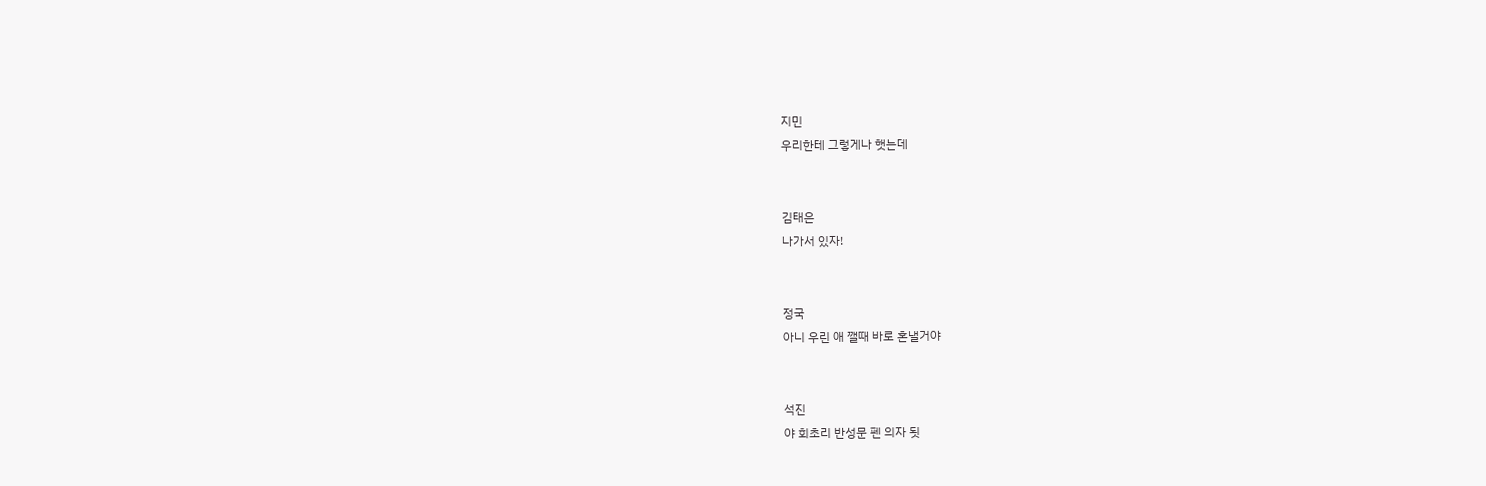지민
우리한테 그렇게나 햇는데


김태은
나가서 있자!


정국
아니 우린 애 깰때 바로 혼낼거야


석진
야 회초리 반성문 펜 의자 됫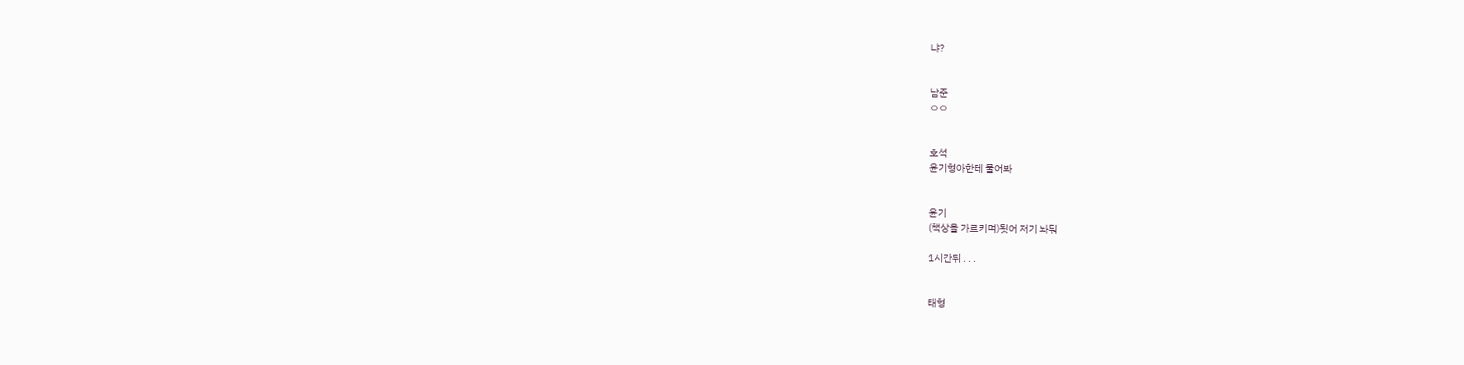냐?


남준
ㅇㅇ


호석
윤기형아한테 물어봐


윤기
(책상을 가르키며)됫어 저기 놔둬

1시간뒤 . . .


태형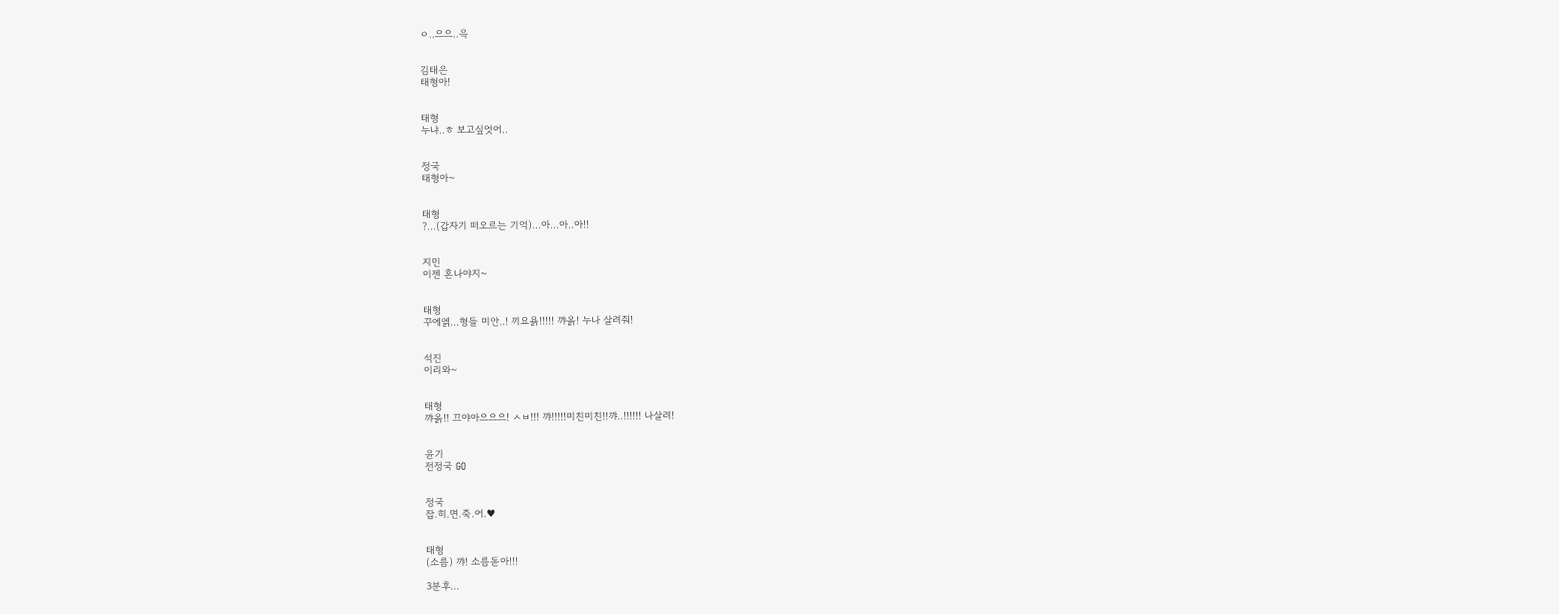ㅇ..으으..윽


김태은
태형아!


태형
누냐..ㅎ 보고싶엇어..


정국
태형아~


태형
?...(갑자기 떠오르는 기억)...아...아..아!!


지민
이젠 혼나야지~


태형
꾸에엙...형들 미안..! 끼요욝!!!!! 꺄옭! 누나 살려줘!


석진
이리와~


태형
꺄옭!! 끄야아으으으! ㅅㅂ!!! 꺄!!!!!미친미친!!꺄..!!!!!! 나살려!


윤기
전정국 GO


정국
잡.히.면.죽.어.♥


태형
(소름) 꺄! 소름돋아!!!

3분후...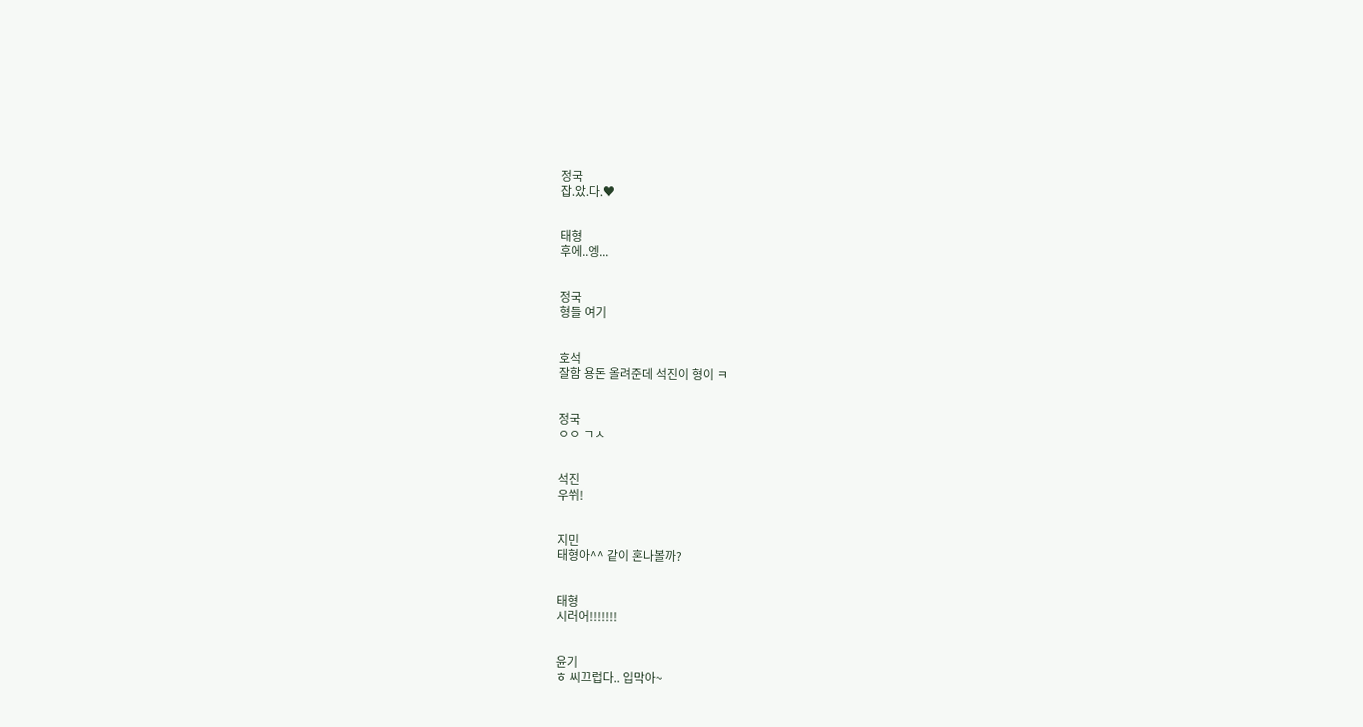정국
잡.았.다.♥


태형
후에..엥...


정국
형들 여기


호석
잘함 용돈 올려준데 석진이 형이 ㅋ


정국
ㅇㅇ ㄱㅅ


석진
우쒸!


지민
태형아^^ 같이 혼나볼까?


태형
시러어!!!!!!!


윤기
ㅎ 씨끄럽다.. 입막아~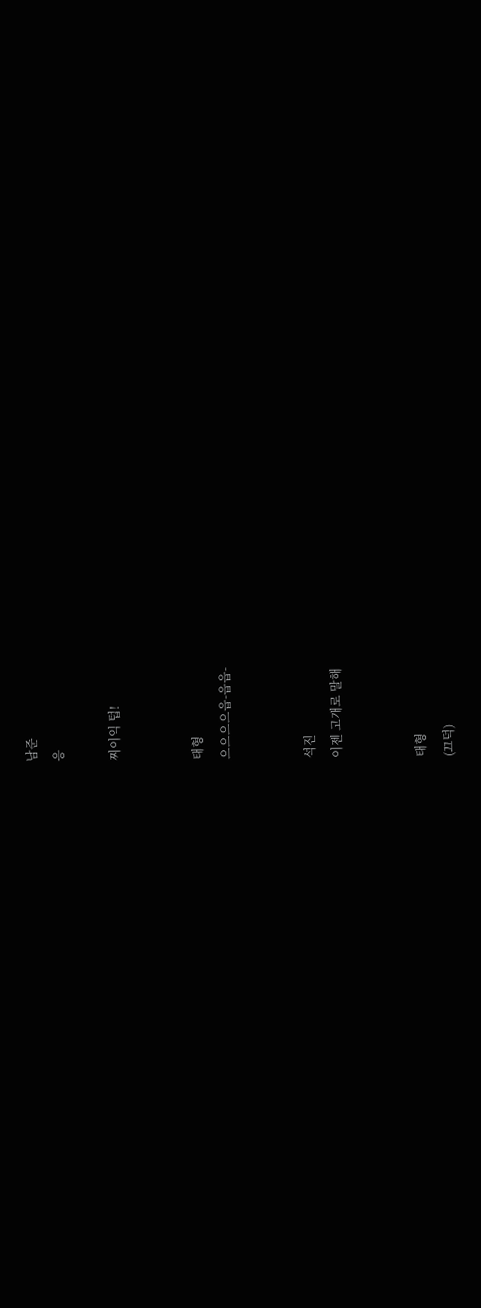남준
응

찌이익 텁!


태형
으으으으읍-읍읍-


석진
이젠 고개로 말해


태형
(끄덕)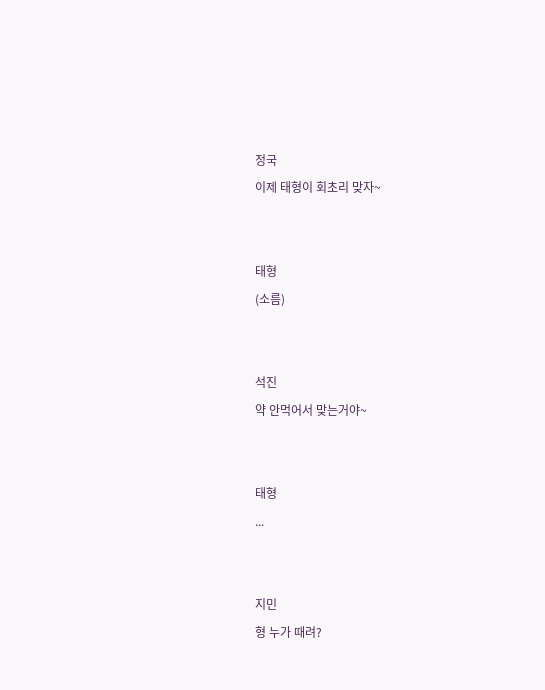정국
이제 태형이 회초리 맞자~


태형
(소름)


석진
약 안먹어서 맞는거야~


태형
...


지민
형 누가 때려?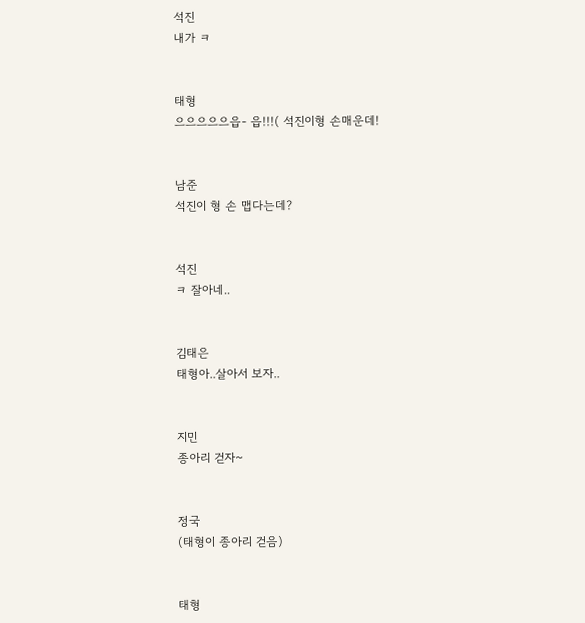석진
내가 ㅋ


태형
으으으으으읍- 읍!!!( 석진이형 손매운데!


남준
석진이 형 손 맵다는데?


석진
ㅋ 잘아네..


김태은
태형아..살아서 보자..


지민
종아리 걷자~


정국
(태형이 종아리 걷음)


태형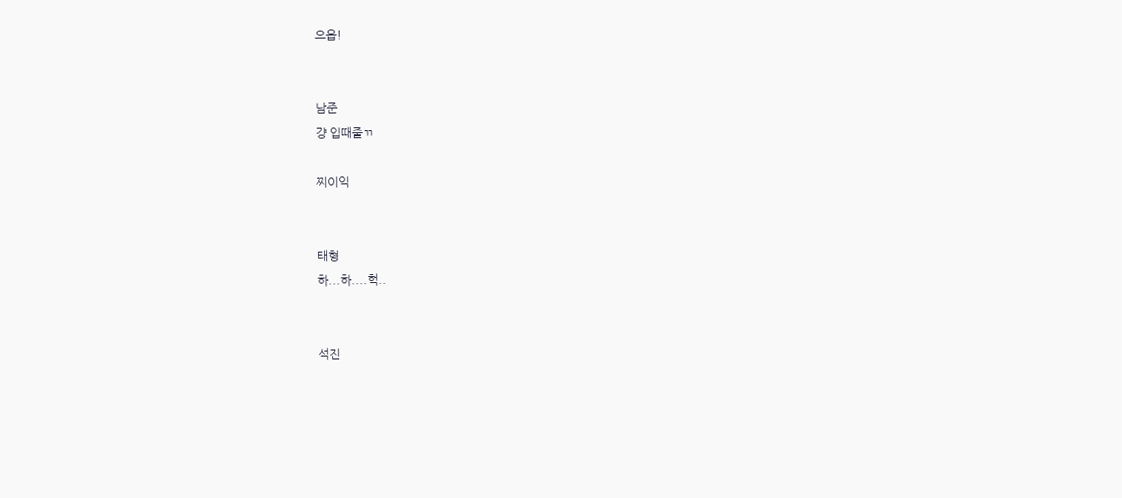으읍!


남준
걍 입때줄ㄲ

찌이익


태형
하...하....헉..


석진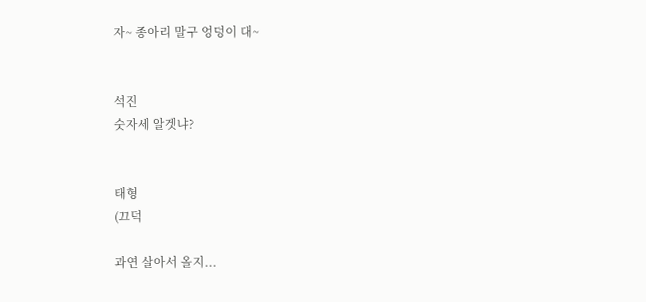자~ 종아리 말구 엉덩이 대~


석진
숫자세 알겟냐?


태형
(끄덕

과연 살아서 올지...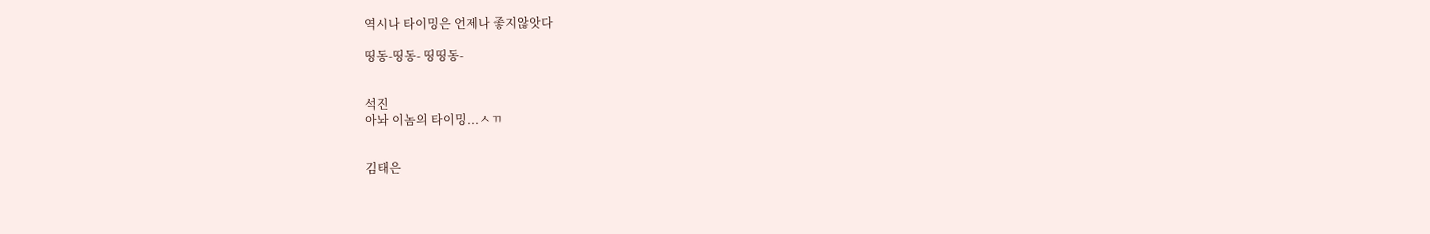역시나 타이밍은 언제나 좋지않앗다

띵동-띵동- 띵띵동-


석진
아놔 이놈의 타이밍...ㅅㄲ


김태은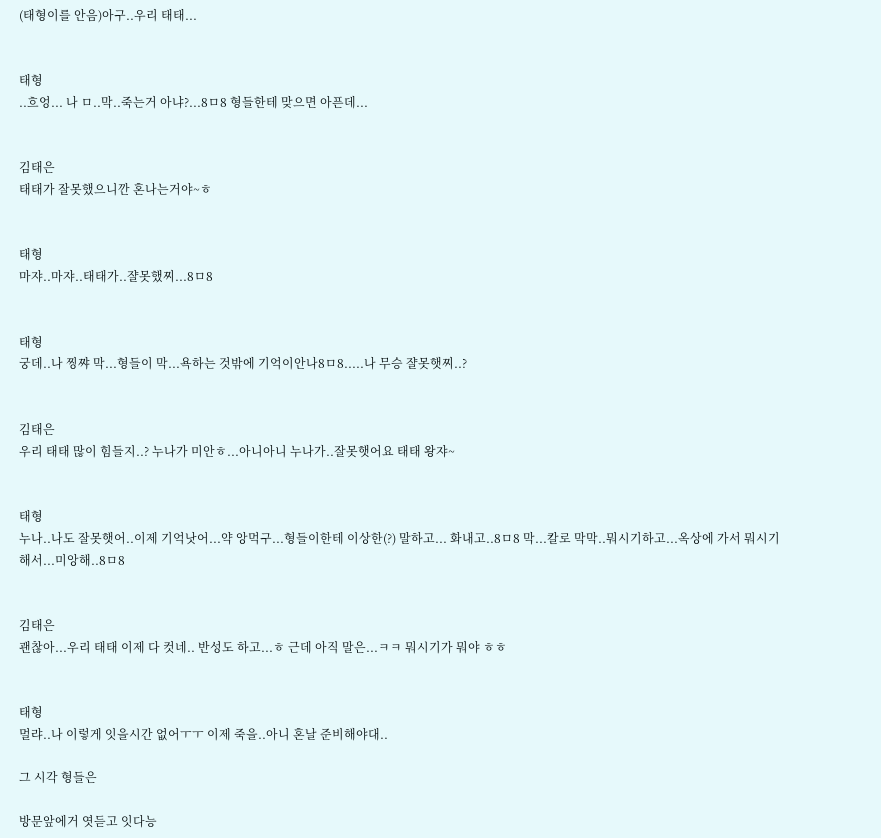(태형이를 안음)아구..우리 태태...


태형
..흐엉... 나 ㅁ..막..죽는거 아냐?...8ㅁ8 형들한테 맞으면 아픈데...


김태은
태태가 잘못했으니깐 혼나는거야~ㅎ


태형
마쟈..마쟈..태태가..쟐못했찌...8ㅁ8


태형
궁데..나 찡쨔 막...형들이 막...욕하는 것밖에 기억이안나8ㅁ8.....나 무승 쟐못햇찌..?


김태은
우리 태태 많이 힘들지..? 누나가 미안ㅎ...아니아니 누나가..잘못햇어요 태태 왕쟈~


태형
누나..나도 잘못햇어..이제 기억낫어...약 앙먹구...형들이한테 이상한(?) 말하고... 화내고..8ㅁ8 막...칼로 막막..뭐시기하고...옥상에 가서 뭐시기 해서...미앙해..8ㅁ8


김태은
괜찮아...우리 태태 이제 다 컷네.. 반성도 하고...ㅎ 근데 아직 말은...ㅋㅋ 뭐시기가 뭐야 ㅎㅎ


태형
멀랴..나 이렇게 잇을시간 없어ㅜㅜ 이제 죽을..아니 혼날 준비해야대..

그 시각 형들은

방문앞에거 엿듣고 잇다능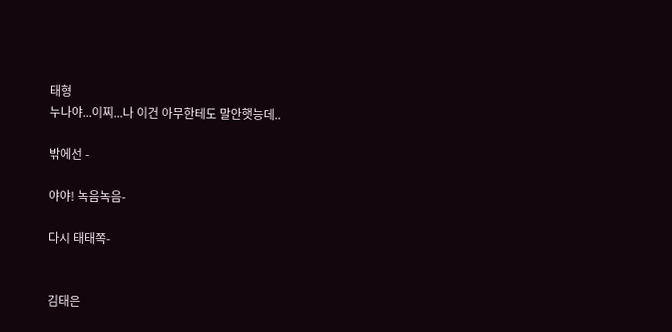태형
누나야...이찌...나 이건 아무한테도 말안햇능데..

밖에선 -

야야! 녹음녹음-

다시 태태쪽-


김태은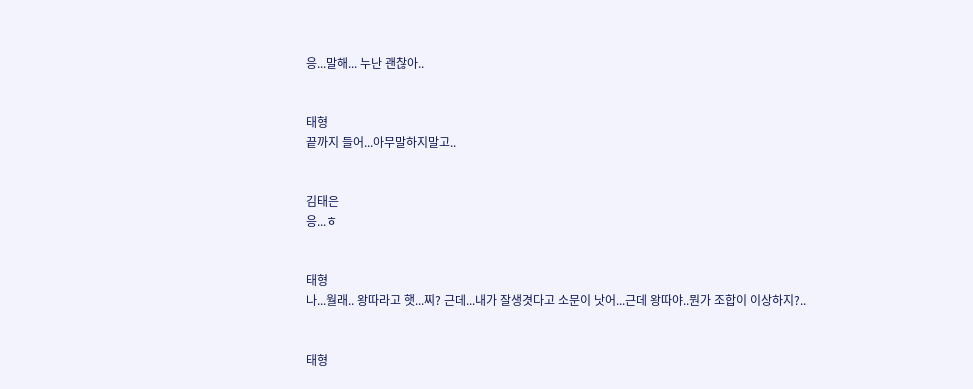응...말해... 누난 괜찮아..


태형
끝까지 들어...아무말하지말고..


김태은
응...ㅎ


태형
나...월래.. 왕따라고 햇...찌? 근데...내가 잘생겻다고 소문이 낫어...근데 왕따야..뭔가 조합이 이상하지?..


태형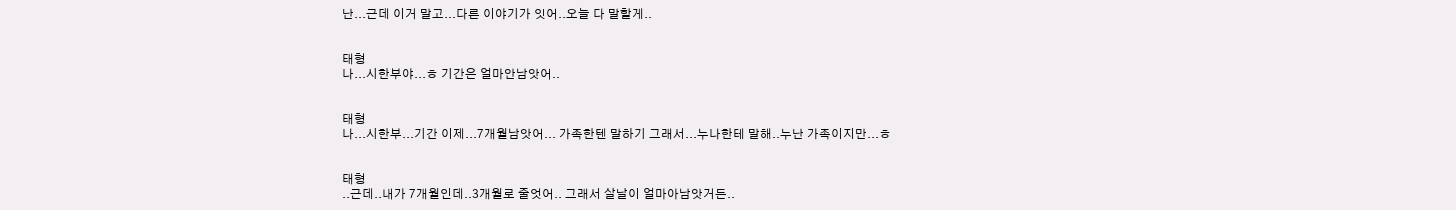난...근데 이거 말고...다른 이야기가 잇어..오늘 다 말할게..


태형
나...시한부야...ㅎ 기간은 얼마안남앗어..


태형
나...시한부...기간 이제...7개월남앗어... 가족한텐 말하기 그래서...누나한테 말해..누난 가족이지만...ㅎ


태형
..근데..내가 7개월인데..3개월로 줄엇어.. 그래서 살날이 얼마아남앗거든..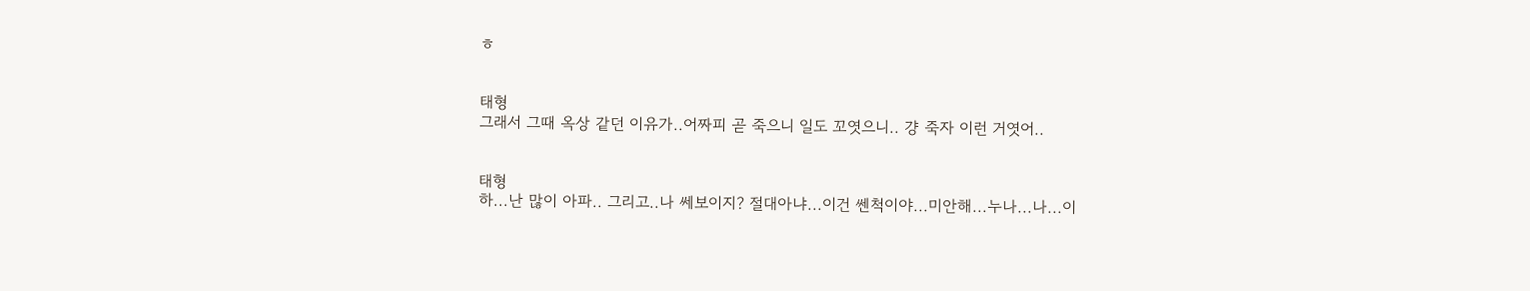ㅎ


태형
그래서 그때 옥상 같던 이유가..어짜피 곧 죽으니 일도 꼬엿으니.. 걍 죽자 이런 거엿어..


태형
하...난 많이 아파.. 그리고..나 쎄보이지? 절대아냐...이건 쎈척이야...미안해...누나...나...이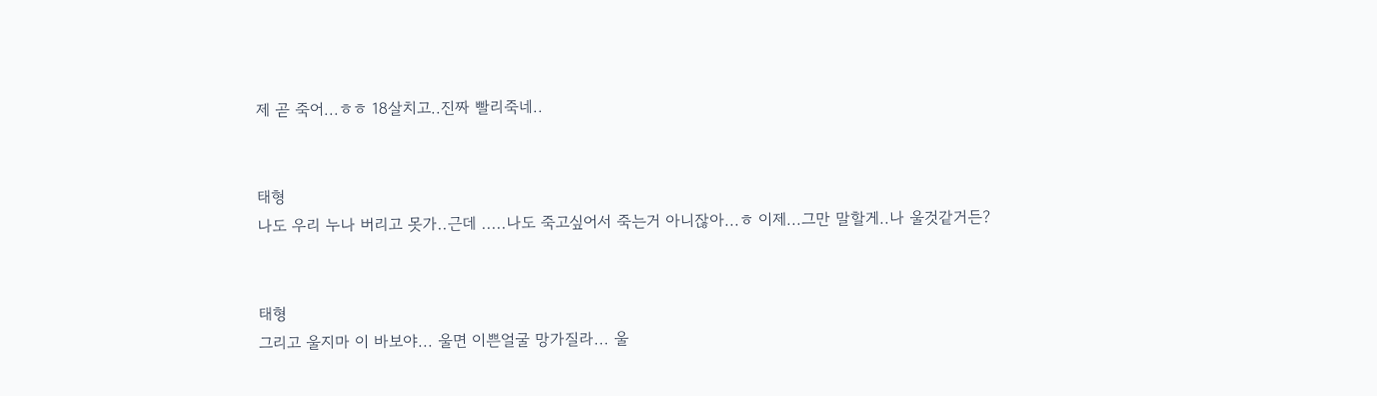제 곧 죽어...ㅎㅎ 18살치고..진짜 빨리죽네..


태형
나도 우리 누나 버리고 못가..근데 .....나도 죽고싶어서 죽는거 아니잖아...ㅎ 이제...그만 말할게..나 울것같거든?


태형
그리고 울지마 이 바보야... 울면 이쁜얼굴 망가질라... 울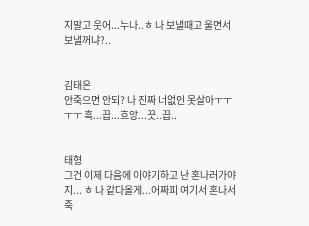지말고 웃어...누나..ㅎ 나 보낼때고 울면서 보낼꺼냐?..


김태은
안죽으면 안되? 나 진짜 너없인 못살아ㅜㅜㅜㅜ 흑...끕...흐앙...끗..끕..


태형
그건 이제 다음에 이야기하고 난 혼나러가야지... ㅎ 나 같다올게...어짜피 여기서 혼나서 죽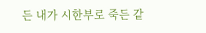든 내가 시한부로 죽든 같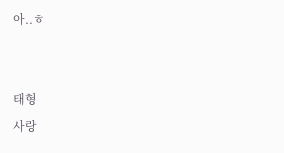아..ㅎ


태형
사랑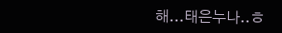해...태은누나..ㅎ